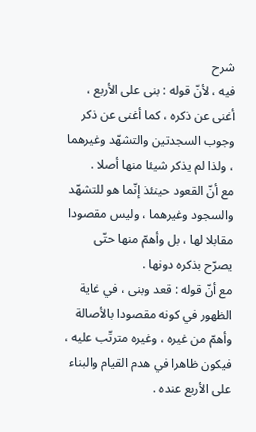شرح
فيه ، لأنّ قوله : بنى على الأربع ، أغنى عن ذكره ، كما أغنى عن ذكر وجوب السجدتين والتشهّد وغيرهما ، ولذا لم يذكر شيئا منها أصلا .
مع أنّ القعود حينئذ إنّما هو للتشهّد والسجود وغيرهما ، وليس مقصودا مقابلا لها ، بل وأهمّ منها حتّى يصرّح بذكره دونها .
مع أنّ قوله : قعد وبنى ، في غاية الظهور في كونه مقصودا بالأصالة وأهمّ من غيره ، وغيره مترتّب عليه ، فيكون ظاهرا في هدم القيام والبناء على الأربع عنده .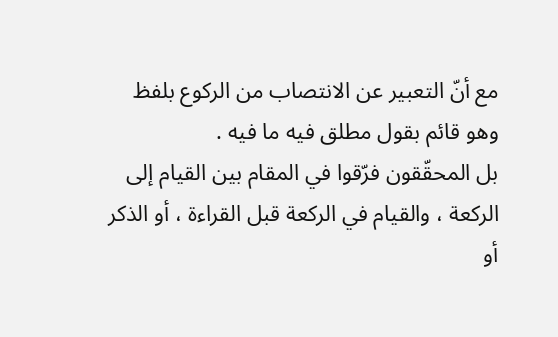مع أنّ التعبير عن الانتصاب من الركوع بلفظ وهو قائم بقول مطلق فيه ما فيه .
بل المحقّقون فرّقوا في المقام بين القيام إلى الركعة ، والقيام في الركعة قبل القراءة ، أو الذكر أو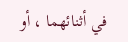في أثنائهما ، أو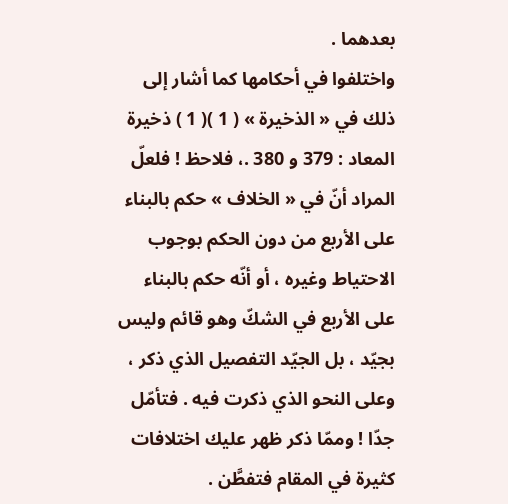بعدهما .
واختلفوا في أحكامها كما أشار إلى ذلك في « الذخيرة » ( 1 )( 1 ) ذخيرة المعاد : 379 و 380 .، فلاحظ ! فلعلّ المراد أنّ في « الخلاف » حكم بالبناء على الأربع من دون الحكم بوجوب الاحتياط وغيره ، أو أنّه حكم بالبناء على الأربع في الشكّ وهو قائم وليس بجيّد ، بل الجيّد التفصيل الذي ذكر ، وعلى النحو الذي ذكرت فيه . فتأمّل جدّا ! وممّا ذكر ظهر عليك اختلافات كثيرة في المقام فتفطَّن .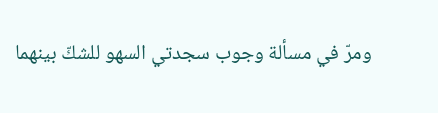ومرّ في مسألة وجوب سجدتي السهو للشكّ بينهما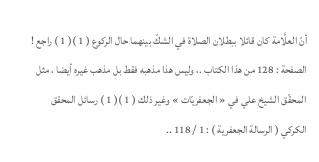أنّ العلَّامة كان قائلا ببطلان الصلاة في الشكّ بينهما حال الركوع ( 1 )( 1 ) راجع ! الصفحة : 128 من هذا الكتاب .، وليس هذا مذهبه فقط بل مذهب غيره أيضا ، مثل المحقّق الشيخ علي في « الجعفريّات » وغير ذلك ( 1 )( 1 ) رسائل المحقق الكركي ( الرسالة الجعفرية ) : 1 / 118 ..